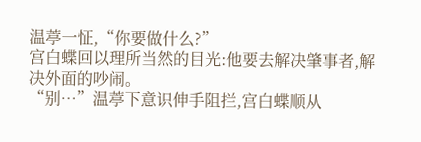温葶一怔,“你要做什么?”
宫白蝶回以理所当然的目光:他要去解决肇事者,解决外面的吵闹。
“别…”温葶下意识伸手阻拦,宫白蝶顺从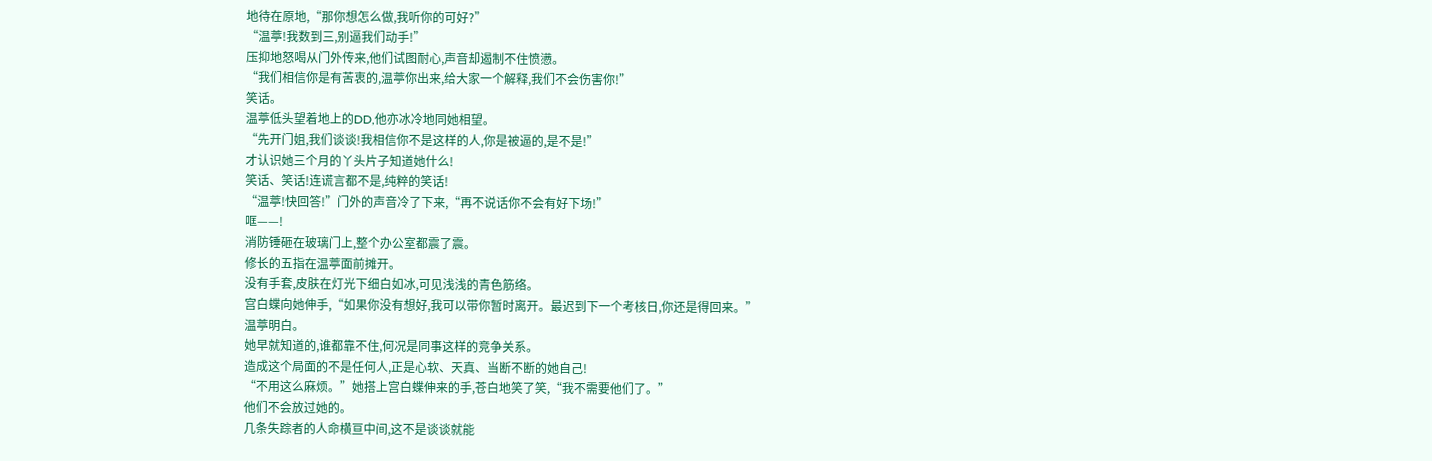地待在原地,“那你想怎么做,我听你的可好?”
“温葶!我数到三,别逼我们动手!”
压抑地怒喝从门外传来,他们试图耐心,声音却遏制不住愤懑。
“我们相信你是有苦衷的,温葶你出来,给大家一个解释,我们不会伤害你!”
笑话。
温葶低头望着地上的DD,他亦冰冷地同她相望。
“先开门姐,我们谈谈!我相信你不是这样的人,你是被逼的,是不是!”
才认识她三个月的丫头片子知道她什么!
笑话、笑话!连谎言都不是,纯粹的笑话!
“温葶!快回答!”门外的声音冷了下来,“再不说话你不会有好下场!”
哐——!
消防锤砸在玻璃门上,整个办公室都震了震。
修长的五指在温葶面前摊开。
没有手套,皮肤在灯光下细白如冰,可见浅浅的青色筋络。
宫白蝶向她伸手,“如果你没有想好,我可以带你暂时离开。最迟到下一个考核日,你还是得回来。”
温葶明白。
她早就知道的,谁都靠不住,何况是同事这样的竞争关系。
造成这个局面的不是任何人,正是心软、天真、当断不断的她自己!
“不用这么麻烦。”她搭上宫白蝶伸来的手,苍白地笑了笑,“我不需要他们了。”
他们不会放过她的。
几条失踪者的人命横亘中间,这不是谈谈就能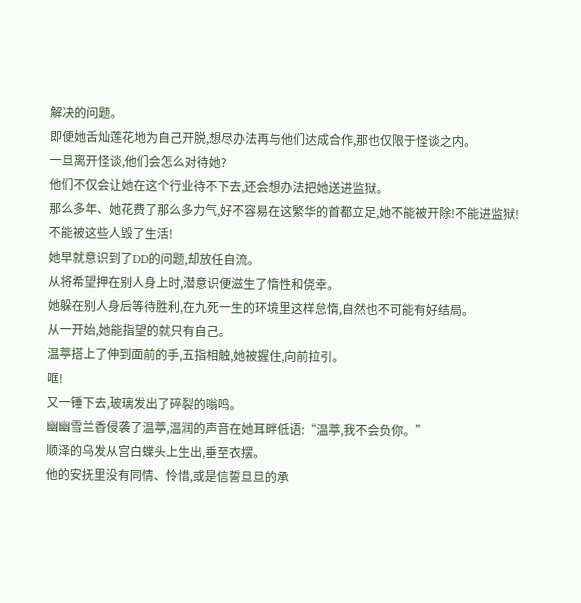解决的问题。
即便她舌灿莲花地为自己开脱,想尽办法再与他们达成合作,那也仅限于怪谈之内。
一旦离开怪谈,他们会怎么对待她?
他们不仅会让她在这个行业待不下去,还会想办法把她送进监狱。
那么多年、她花费了那么多力气,好不容易在这繁华的首都立足,她不能被开除!不能进监狱!不能被这些人毁了生活!
她早就意识到了DD的问题,却放任自流。
从将希望押在别人身上时,潜意识便滋生了惰性和侥幸。
她躲在别人身后等待胜利,在九死一生的环境里这样怠惰,自然也不可能有好结局。
从一开始,她能指望的就只有自己。
温葶搭上了伸到面前的手,五指相触,她被握住,向前拉引。
哐!
又一锤下去,玻璃发出了碎裂的嗡鸣。
幽幽雪兰香侵袭了温葶,温润的声音在她耳畔低语:“温葶,我不会负你。”
顺泽的乌发从宫白蝶头上生出,垂至衣摆。
他的安抚里没有同情、怜惜,或是信誓旦旦的承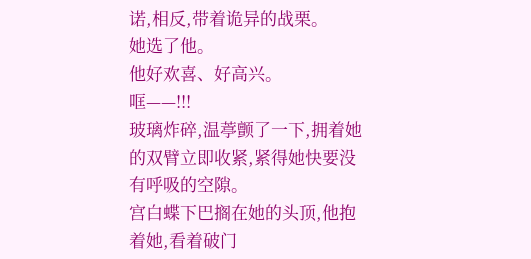诺,相反,带着诡异的战栗。
她选了他。
他好欢喜、好高兴。
哐——!!!
玻璃炸碎,温葶颤了一下,拥着她的双臂立即收紧,紧得她快要没有呼吸的空隙。
宫白蝶下巴搁在她的头顶,他抱着她,看着破门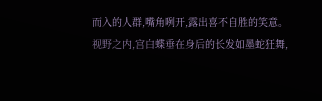而入的人群,嘴角咧开,露出喜不自胜的笑意。
视野之内,宫白蝶垂在身后的长发如墨蛇狂舞,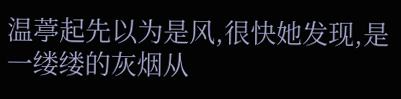温葶起先以为是风,很快她发现,是一缕缕的灰烟从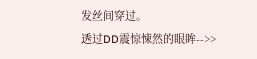发丝间穿过。
透过DD震惊悚然的眼眸-->>